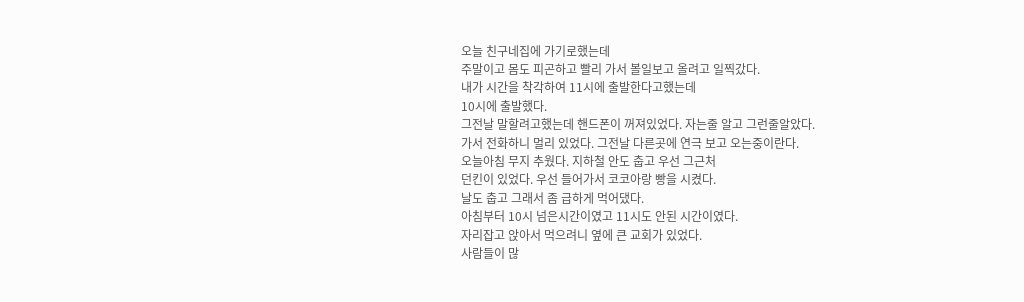오늘 친구네집에 가기로했는데
주말이고 몸도 피곤하고 빨리 가서 볼일보고 올려고 일찍갔다.
내가 시간을 착각하여 11시에 출발한다고했는데
10시에 출발했다.
그전날 말할려고했는데 핸드폰이 꺼져있었다. 자는줄 알고 그런줄알았다.
가서 전화하니 멀리 있었다. 그전날 다른곳에 연극 보고 오는중이란다.
오늘아침 무지 추웠다. 지하철 안도 춥고 우선 그근처
던킨이 있었다. 우선 들어가서 코코아랑 빵을 시켰다.
날도 춥고 그래서 좀 급하게 먹어댔다.
아침부터 10시 넘은시간이였고 11시도 안된 시간이였다.
자리잡고 앉아서 먹으려니 옆에 큰 교회가 있었다.
사람들이 많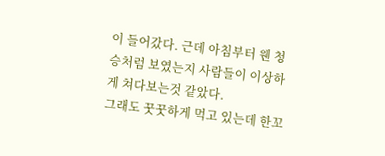이 들어갔다. 근데 아침부터 웬 청승처럼 보였는지 사람들이 이상하게 쳐다보는것 같았다.
그래도 꿋꿋하게 먹고 있는데 한꼬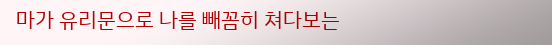마가 유리문으로 나를 빼꼼히 쳐다보는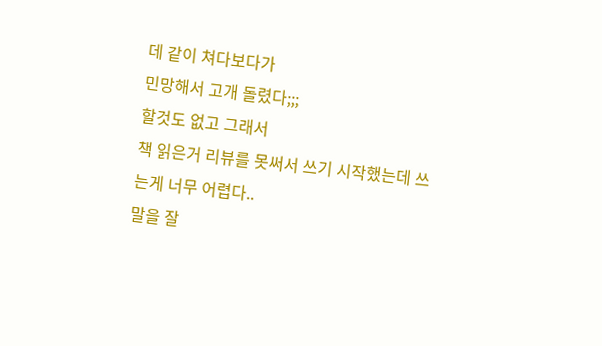데 같이 쳐다보다가
민망해서 고개 돌렸다;;;
할것도 없고 그래서
책 읽은거 리뷰를 못써서 쓰기 시작했는데 쓰는게 너무 어렵다..
말을 잘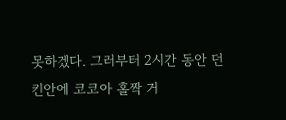못하겠다. 그러부터 2시간 동안 던킨안에 코코아 홀짝 거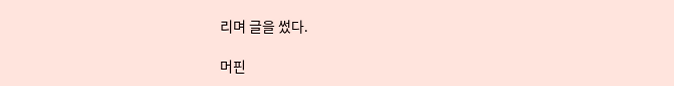리며 글을 썼다.

머핀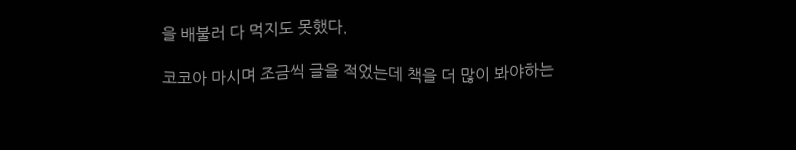을 배불러 다 먹지도 못했다.

코코아 마시며 조금씩 글을 적었는데 책을 더 많이 봐야하는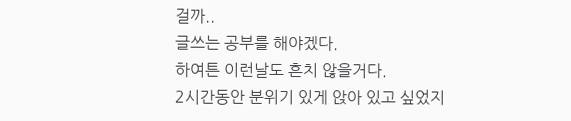걸까..
글쓰는 공부를 해야겠다.
하여튼 이런날도 흔치 않을거다.
2시간동안 분위기 있게 앉아 있고 싶었지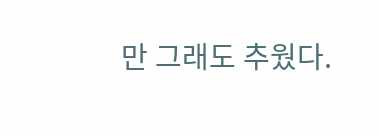만 그래도 추웠다.